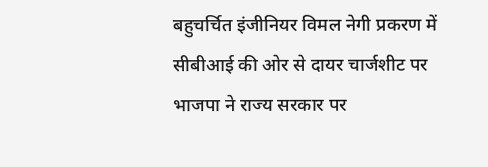बहुचर्चित इंजीनियर विमल नेगी प्रकरण में सीबीआई की ओर से दायर चार्जशीट पर भाजपा ने राज्य सरकार पर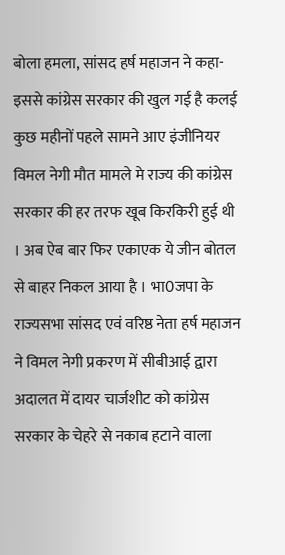बोला हमला, सांसद हर्ष महाजन ने कहा- इससे कांग्रेस सरकार की खुल गई है कलई
कुछ महीनों पहले सामने आए इंजीनियर विमल नेगी मौत मामले मे राज्य की कांग्रेस सरकार की हर तरफ खूब किरकिरी हुई थी । अब ऐब बार फिर एकाएक ये जीन बोतल से बाहर निकल आया है । भा0जपा के राज्यसभा सांसद एवं वरिष्ठ नेता हर्ष महाजन ने विमल नेगी प्रकरण में सीबीआई द्वारा अदालत में दायर चार्जशीट को कांग्रेस सरकार के चेहरे से नकाब हटाने वाला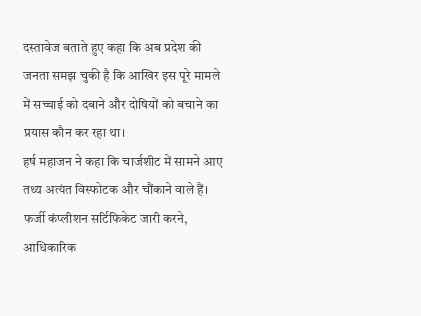दस्तावेज बताते हुए कहा कि अब प्रदेश की जनता समझ चुकी है कि आखिर इस पूरे मामले में सच्चाई को दबाने और दोषियों को बचाने का प्रयास कौन कर रहा था।
हर्ष महाजन ने कहा कि चार्जशीट में सामने आए तथ्य अत्यंत विस्फोटक और चौंकाने वाले हैं। फर्जी कंप्लीशन सर्टिफिकेट जारी करने, आधिकारिक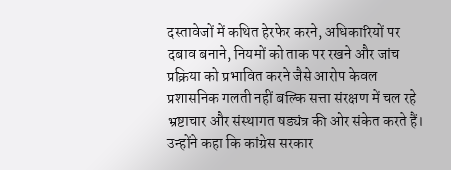दस्तावेजों में कथित हेरफेर करने, अधिकारियों पर दबाव बनाने, नियमों को ताक पर रखने और जांच प्रक्रिया को प्रभावित करने जैसे आरोप केवल प्रशासनिक गलती नहीं बल्कि सत्ता संरक्षण में चल रहे भ्रष्टाचार और संस्थागत षड्यंत्र की ओर संकेत करते हैं।
उन्होंने कहा कि कांग्रेस सरकार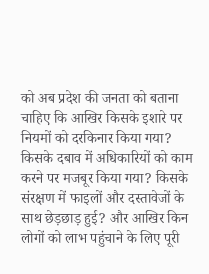को अब प्रदेश की जनता को बताना चाहिए कि आखिर किसके इशारे पर नियमों को दरकिनार किया गया? किसके दबाव में अधिकारियों को काम करने पर मजबूर किया गया? किसके संरक्षण में फाइलों और दस्तावेजों के साथ छेड़छाड़ हुई? और आखिर किन लोगों को लाभ पहुंचाने के लिए पूरी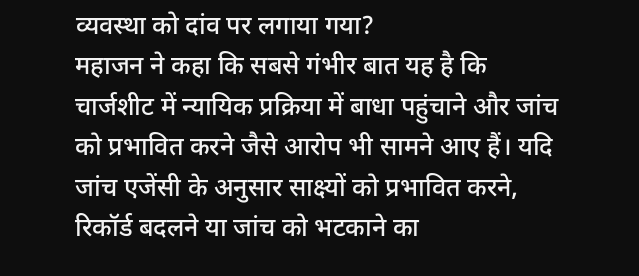व्यवस्था को दांव पर लगाया गया?
महाजन ने कहा कि सबसे गंभीर बात यह है कि चार्जशीट में न्यायिक प्रक्रिया में बाधा पहुंचाने और जांच को प्रभावित करने जैसे आरोप भी सामने आए हैं। यदि जांच एजेंसी के अनुसार साक्ष्यों को प्रभावित करने, रिकॉर्ड बदलने या जांच को भटकाने का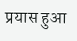प्रयास हुआ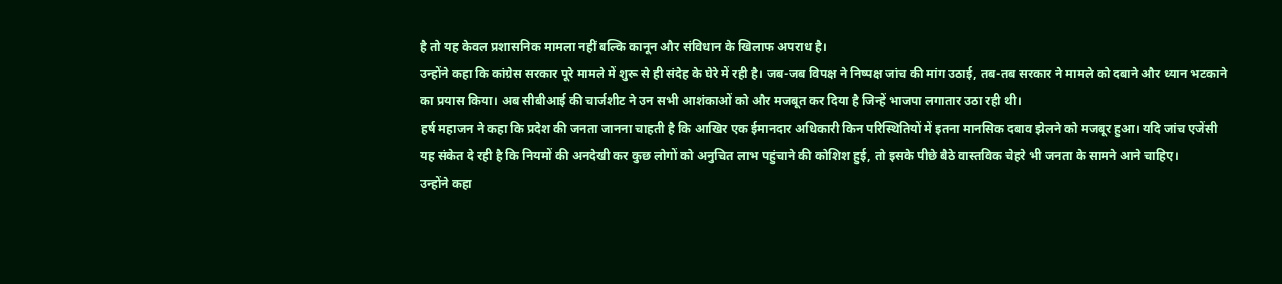है तो यह केवल प्रशासनिक मामला नहीं बल्कि कानून और संविधान के खिलाफ अपराध है।
उन्होंने कहा कि कांग्रेस सरकार पूरे मामले में शुरू से ही संदेह के घेरे में रही है। जब-जब विपक्ष ने निष्पक्ष जांच की मांग उठाई, तब-तब सरकार ने मामले को दबाने और ध्यान भटकाने का प्रयास किया। अब सीबीआई की चार्जशीट ने उन सभी आशंकाओं को और मजबूत कर दिया है जिन्हें भाजपा लगातार उठा रही थी।
हर्ष महाजन ने कहा कि प्रदेश की जनता जानना चाहती है कि आखिर एक ईमानदार अधिकारी किन परिस्थितियों में इतना मानसिक दबाव झेलने को मजबूर हुआ। यदि जांच एजेंसी यह संकेत दे रही है कि नियमों की अनदेखी कर कुछ लोगों को अनुचित लाभ पहुंचाने की कोशिश हुई, तो इसके पीछे बैठे वास्तविक चेहरे भी जनता के सामने आने चाहिए।
उन्होंने कहा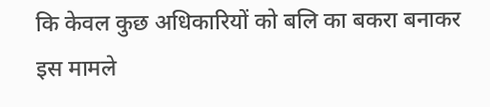कि केवल कुछ अधिकारियों को बलि का बकरा बनाकर इस मामले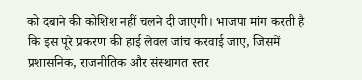को दबाने की कोशिश नहीं चलने दी जाएगी। भाजपा मांग करती है कि इस पूरे प्रकरण की हाई लेवल जांच करवाई जाए, जिसमें प्रशासनिक, राजनीतिक और संस्थागत स्तर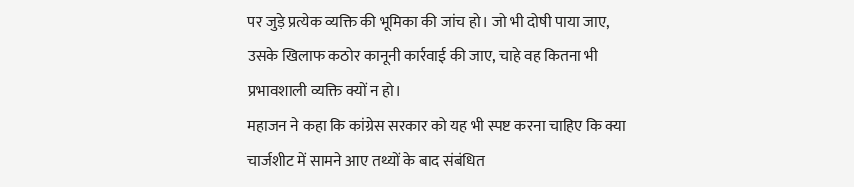पर जुड़े प्रत्येक व्यक्ति की भूमिका की जांच हो। जो भी दोषी पाया जाए, उसके खिलाफ कठोर कानूनी कार्रवाई की जाए, चाहे वह कितना भी प्रभावशाली व्यक्ति क्यों न हो।
महाजन ने कहा कि कांग्रेस सरकार को यह भी स्पष्ट करना चाहिए कि क्या चार्जशीट में सामने आए तथ्यों के बाद संबंधित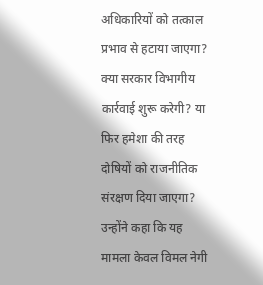अधिकारियों को तत्काल प्रभाव से हटाया जाएगा? क्या सरकार विभागीय कार्रवाई शुरू करेगी? या फिर हमेशा की तरह दोषियों को राजनीतिक संरक्षण दिया जाएगा?
उन्होंने कहा कि यह मामला केवल विमल नेगी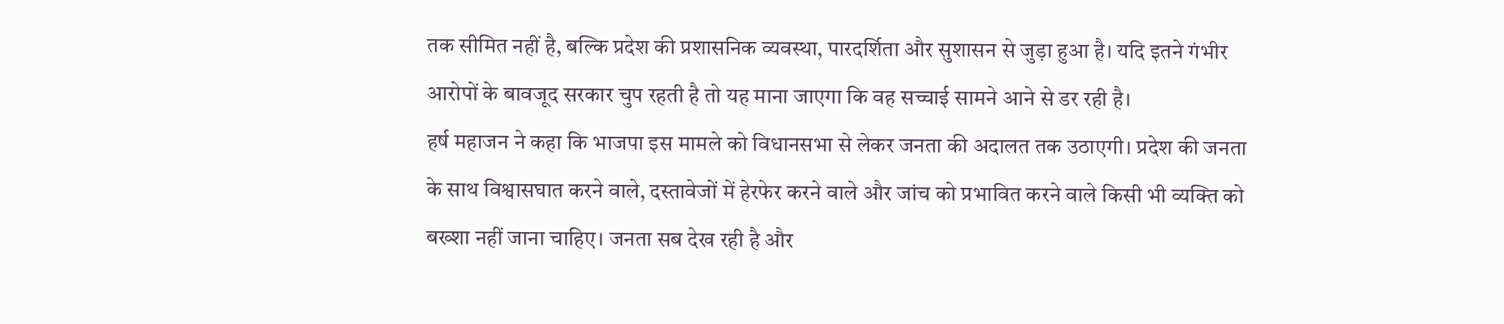तक सीमित नहीं है, बल्कि प्रदेश की प्रशासनिक व्यवस्था, पारदर्शिता और सुशासन से जुड़ा हुआ है। यदि इतने गंभीर आरोपों के बावजूद सरकार चुप रहती है तो यह माना जाएगा कि वह सच्चाई सामने आने से डर रही है।
हर्ष महाजन ने कहा कि भाजपा इस मामले को विधानसभा से लेकर जनता की अदालत तक उठाएगी। प्रदेश की जनता के साथ विश्वासघात करने वाले, दस्तावेजों में हेरफेर करने वाले और जांच को प्रभावित करने वाले किसी भी व्यक्ति को बख्शा नहीं जाना चाहिए। जनता सब देख रही है और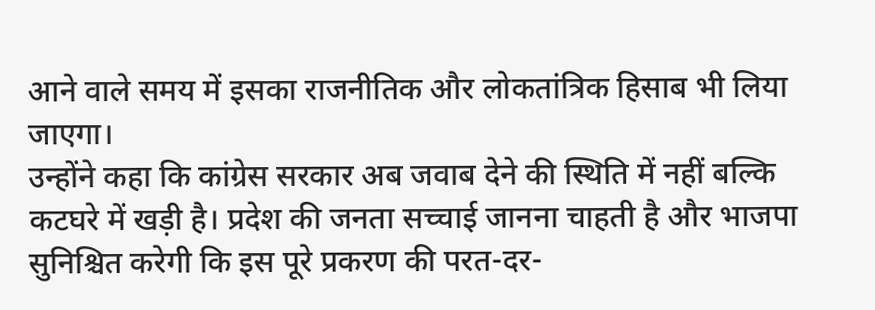आने वाले समय में इसका राजनीतिक और लोकतांत्रिक हिसाब भी लिया जाएगा।
उन्होंने कहा कि कांग्रेस सरकार अब जवाब देने की स्थिति में नहीं बल्कि कटघरे में खड़ी है। प्रदेश की जनता सच्चाई जानना चाहती है और भाजपा सुनिश्चित करेगी कि इस पूरे प्रकरण की परत-दर-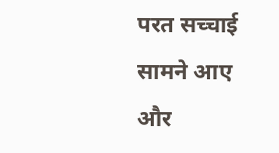परत सच्चाई सामने आए और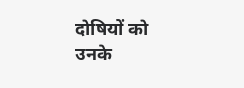दोषियों को उनके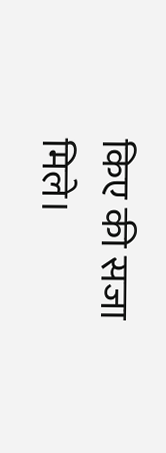किए की सजा मिले।